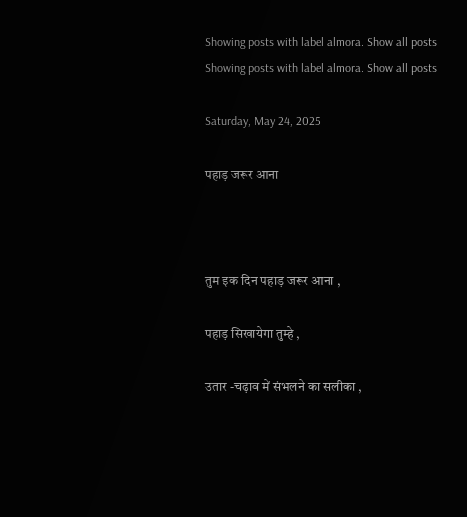Showing posts with label almora. Show all posts
Showing posts with label almora. Show all posts

Saturday, May 24, 2025

पहाड़ जरूर आना



तुम इक दिन पहाड़ जरूर आना ,

पहाड़ सिखायेगा तुम्हे ,

उतार -चढ़ाव में संभलने का सलीका ,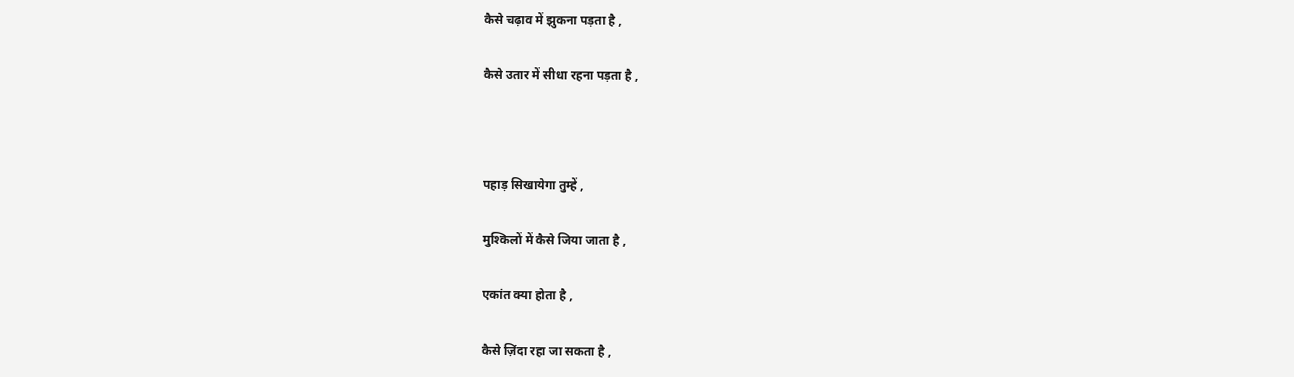कैसे चढ़ाव में झुकना पड़ता है ,

कैसे उतार में सीधा रहना पड़ता है ,



पहाड़ सिखायेगा तुम्हें ,

मुश्किलों में कैसे जिया जाता है ,

एकांत क्या होता है ,

कैसे ज़िंदा रहा जा सकता है ,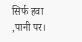सिर्फ हवा ,पानी पर।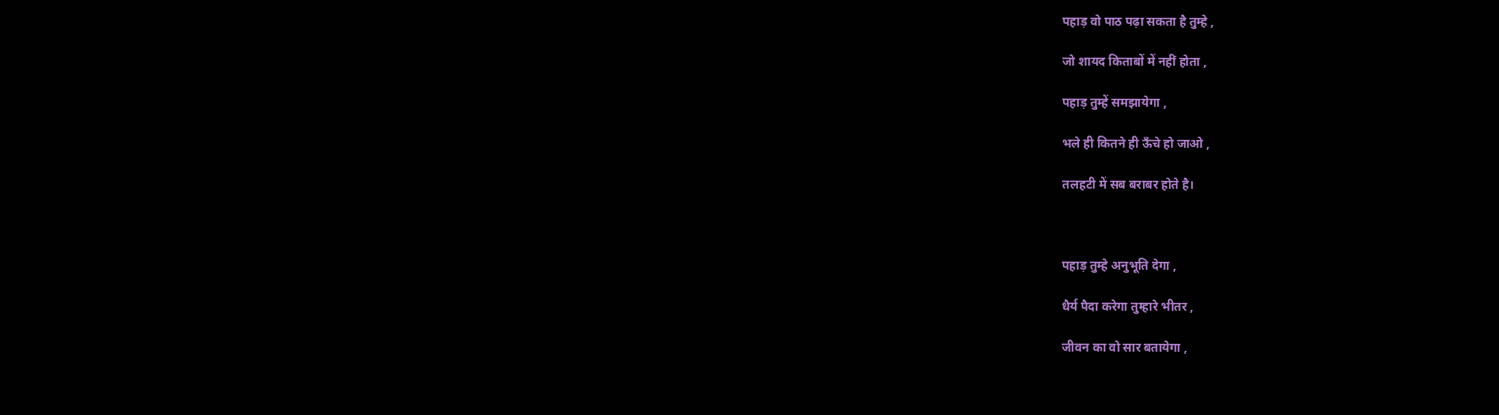पहाड़ वो पाठ पढ़ा सकता है तुम्हे ,

जो शायद किताबों में नहीं होता ,

पहाड़ तुम्हें समझायेगा ,

भले ही कितने ही ऊँचे हो जाओ ,

तलहटी में सब बराबर होते है।



पहाड़ तुम्हे अनुभूति देगा ,

धैर्य पैदा करेगा तुम्हारे भीतर ,

जीवन का वो सार बतायेगा ,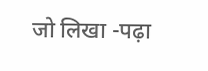जो लिखा -पढ़ा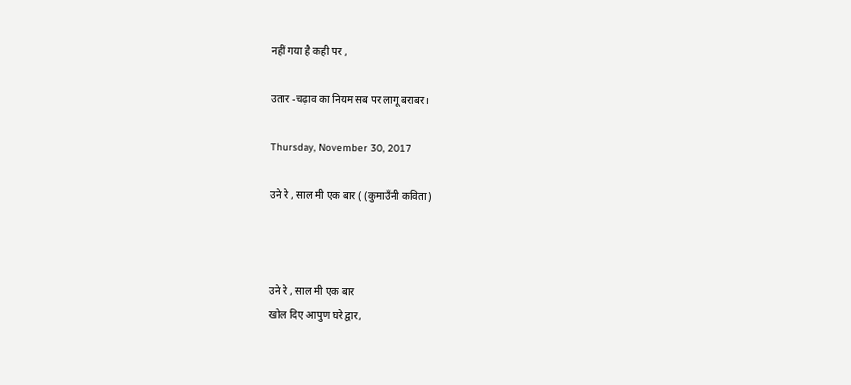नहीं गया है कही पर ,

उतार -चढ़ाव का नियम सब पर लागू बराबर।

Thursday, November 30, 2017

उने रे , साल मी एक बार ( (कुमाउँनी कविता)



उने रे , साल मी एक बार
खोल दिए आपुण घरे द्वार,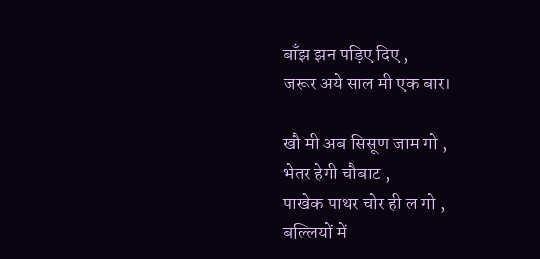बाँझ झन पड़िए दिए ,
जरूर अये साल मी एक बार।

खौ मी अब सिसूण जाम गो ,
भेतर हेगी चौबाट ,
पाखेक पाथर चोर ही ल गो ,
बल्लियों में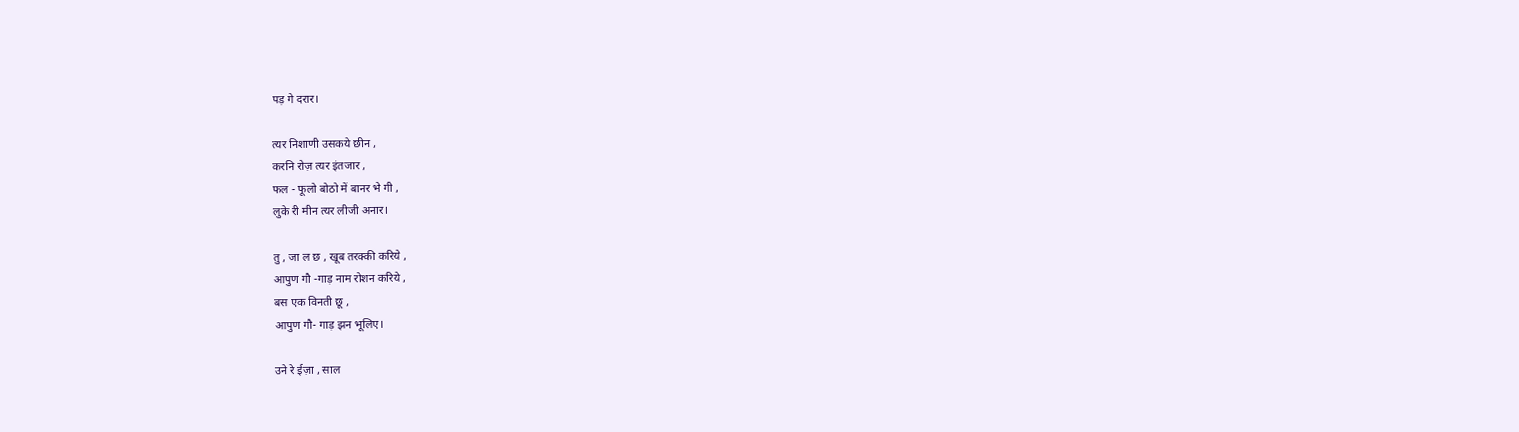पड़ गे दरार।

त्यर निशाणी उसकये छीन ,
करनि रोज़ त्यर इंतजार ,
फल - फूलो बोठो में बानर भे गी ,
लुके री मीन त्यर लीजी अनार।

तु , जा ल छ , खूब तरक्की करिये ,
आपुण गौ -गाड़ नाम रोशन करिये ,
बस एक विनती छू ,
आपुण गौ- गाड़ झन भूलिए।

उने रे ईज़ा , साल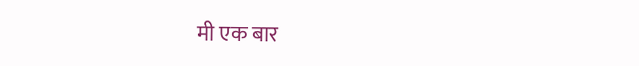मी एक बार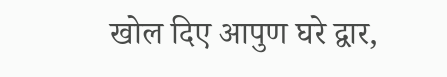खोल दिए आपुण घरे द्वार,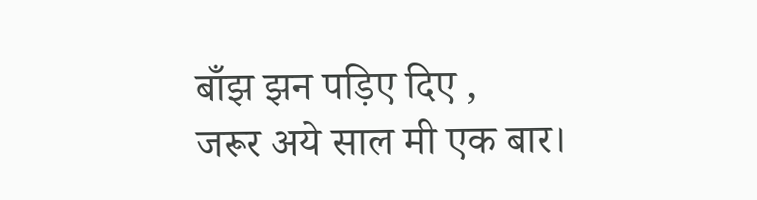बाँझ झन पड़िए दिए ,
जरूर अये साल मी एक बार।